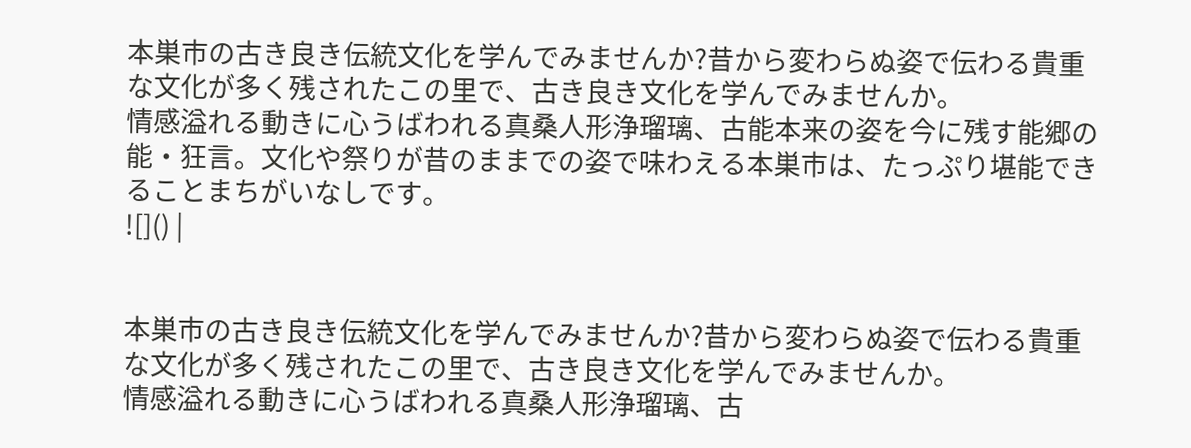本巣市の古き良き伝統文化を学んでみませんか?昔から変わらぬ姿で伝わる貴重な文化が多く残されたこの里で、古き良き文化を学んでみませんか。
情感溢れる動きに心うばわれる真桑人形浄瑠璃、古能本来の姿を今に残す能郷の能・狂言。文化や祭りが昔のままでの姿で味わえる本巣市は、たっぷり堪能できることまちがいなしです。
![]() |


本巣市の古き良き伝統文化を学んでみませんか?昔から変わらぬ姿で伝わる貴重な文化が多く残されたこの里で、古き良き文化を学んでみませんか。
情感溢れる動きに心うばわれる真桑人形浄瑠璃、古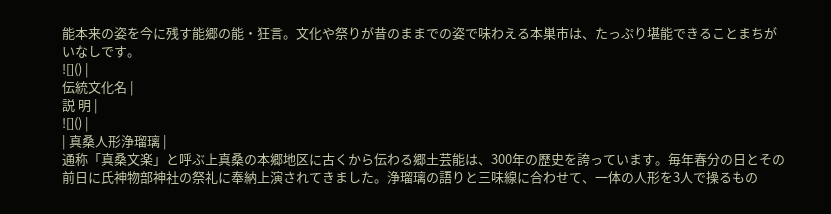能本来の姿を今に残す能郷の能・狂言。文化や祭りが昔のままでの姿で味わえる本巣市は、たっぷり堪能できることまちがいなしです。
![]() |
伝統文化名 |
説 明 |
![]() |
| 真桑人形浄瑠璃 |
通称「真桑文楽」と呼ぶ上真桑の本郷地区に古くから伝わる郷土芸能は、300年の歴史を誇っています。毎年春分の日とその前日に氏神物部神社の祭礼に奉納上演されてきました。浄瑠璃の語りと三味線に合わせて、一体の人形を3人で操るもの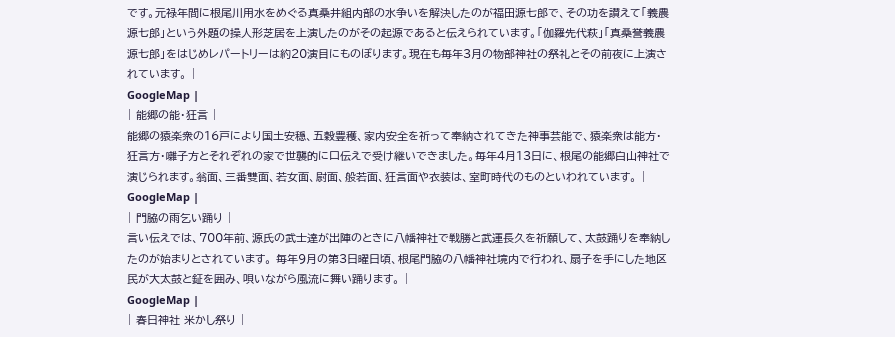です。元禄年間に根尾川用水をめぐる真桑井組内部の水争いを解決したのが福田源七郎で、その功を讃えて「義農源七郎」という外題の操人形芝居を上演したのがその起源であると伝えられています。「伽羅先代萩」「真桑誉義農源七郎」をはじめレパートリーは約20演目にものぼります。現在も毎年3月の物部神社の祭礼とその前夜に上演されています。 |
GoogleMap |
| 能郷の能・狂言 |
能郷の猿楽衆の16戸により国土安穏、五穀豊穫、家内安全を祈って奉納されてきた神事芸能で、猿楽衆は能方・狂言方・囃子方とそれぞれの家で世襲的に口伝えで受け継いできました。毎年4月13日に、根尾の能郷白山神社で演じられます。翁面、三番雙面、若女面、尉面、般若面、狂言面や衣装は、室町時代のものといわれています。 |
GoogleMap |
| 門脇の雨乞い踊り |
言い伝えでは、700年前、源氏の武士達が出陣のときに八幡神社で戦勝と武運長久を祈願して、太鼓踊りを奉納したのが始まりとされています。 毎年9月の第3日曜日頃、根尾門脇の八幡神社境内で行われ、扇子を手にした地区民が大太鼓と鉦を囲み、唄いながら風流に舞い踊ります。 |
GoogleMap |
| 春日神社 米かし祭り |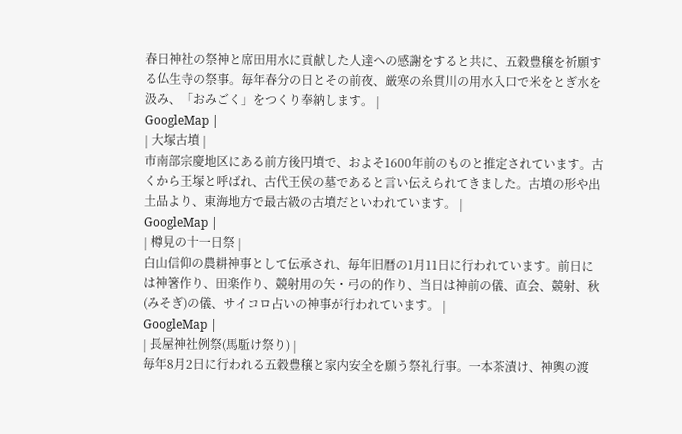春日神社の祭神と席田用水に貢献した人達への感謝をすると共に、五穀豊穣を祈願する仏生寺の祭事。毎年春分の日とその前夜、厳寒の糸貫川の用水入口で米をとぎ水を汲み、「おみごく」をつくり奉納します。 |
GoogleMap |
| 大塚古墳 |
市南部宗慶地区にある前方後円墳で、およそ1600年前のものと推定されています。古くから王塚と呼ばれ、古代王侯の墓であると言い伝えられてきました。古墳の形や出土品より、東海地方で最古級の古墳だといわれています。 |
GoogleMap |
| 樽見の十一日祭 |
白山信仰の農耕神事として伝承され、毎年旧暦の1月11日に行われています。前日には神箸作り、田楽作り、競射用の矢・弓の的作り、当日は神前の儀、直会、競射、秋(みそぎ)の儀、サイコロ占いの神事が行われています。 |
GoogleMap |
| 長屋神社例祭(馬駈け祭り) |
毎年8月2日に行われる五穀豊穣と家内安全を願う祭礼行事。一本茶漬け、神輿の渡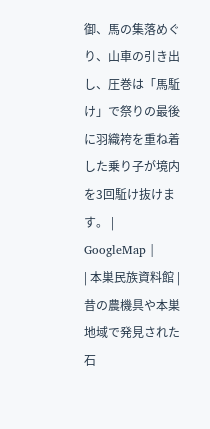御、馬の集落めぐり、山車の引き出し、圧巻は「馬駈け」で祭りの最後に羽織袴を重ね着した乗り子が境内を3回駈け抜けます。 |
GoogleMap |
| 本巣民族資料館 |
昔の農機具や本巣地域で発見された石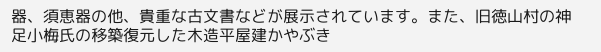器、須恵器の他、貴重な古文書などが展示されています。また、旧徳山村の神足小梅氏の移築復元した木造平屋建かやぶき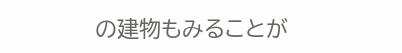の建物もみることが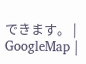できます。 |
GoogleMap |